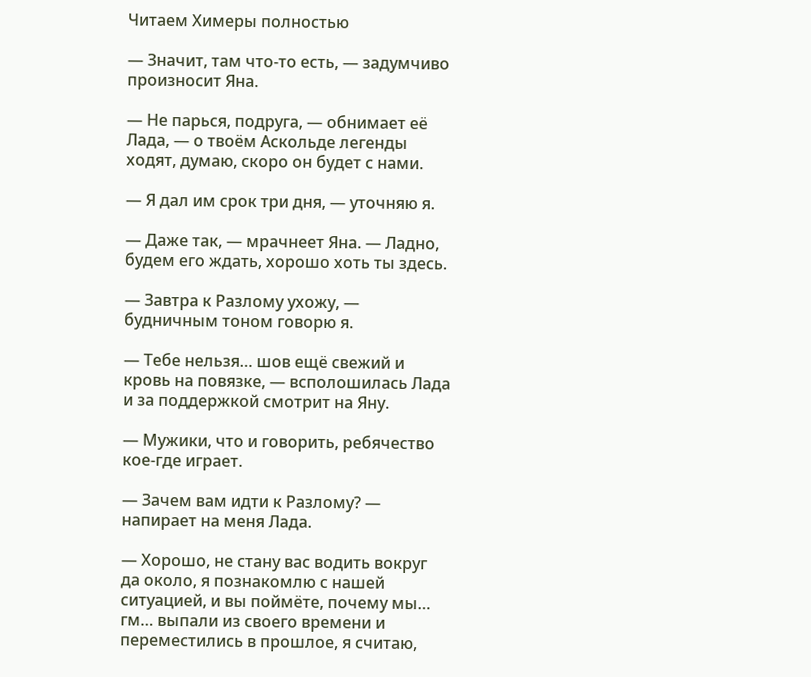Читаем Химеры полностью

— Значит, там что-то есть, — задумчиво произносит Яна.

— Не парься, подруга, — обнимает её Лада, — о твоём Аскольде легенды ходят, думаю, скоро он будет с нами.

— Я дал им срок три дня, — уточняю я.

— Даже так, — мрачнеет Яна. — Ладно, будем его ждать, хорошо хоть ты здесь.

— Завтра к Разлому ухожу, — будничным тоном говорю я.

— Тебе нельзя… шов ещё свежий и кровь на повязке, — всполошилась Лада и за поддержкой смотрит на Яну.

— Мужики, что и говорить, ребячество кое-где играет.

— Зачем вам идти к Разлому? — напирает на меня Лада.

— Хорошо, не стану вас водить вокруг да около, я познакомлю с нашей ситуацией, и вы поймёте, почему мы… гм… выпали из своего времени и переместились в прошлое, я считаю,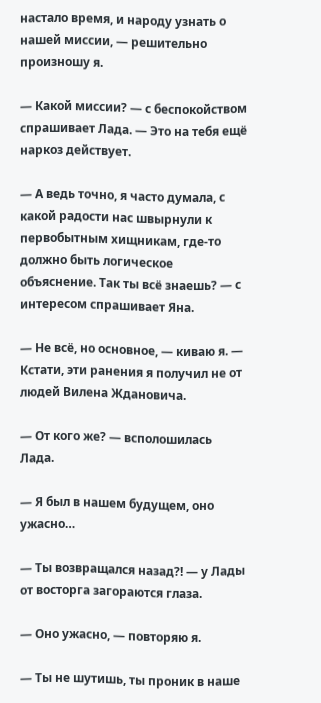настало время, и народу узнать о нашей миссии, — решительно произношу я.

— Какой миссии? — с беспокойством спрашивает Лада. — Это на тебя ещё наркоз действует.

— А ведь точно, я часто думала, с какой радости нас швырнули к первобытным хищникам, где-то должно быть логическое объяснение. Так ты всё знаешь? — с интересом спрашивает Яна.

— Не всё, но основное, — киваю я. — Кстати, эти ранения я получил не от людей Вилена Ждановича.

— От кого же? — всполошилась Лада.

— Я был в нашем будущем, оно ужасно…

— Ты возвращался назад?! — у Лады от восторга загораются глаза.

— Оно ужасно, — повторяю я.

— Ты не шутишь, ты проник в наше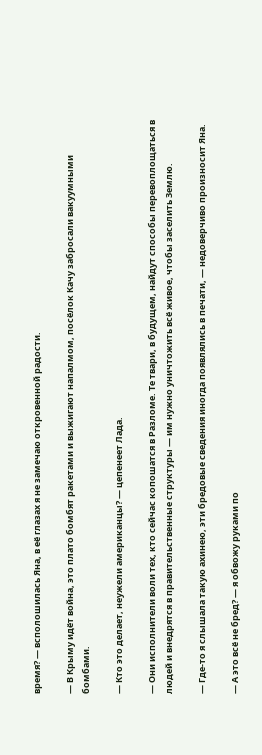время? — всполошилась Яна, в её глазах я не замечаю откровенной радости.

— В Крыму идёт война, это плато бомбят ракетами и выжигают напалмом, посёлок Качу забросали вакуумными бомбами.

— Кто это делает, неужели американцы? — цепенеет Лада.

— Они исполнители воли тех, кто сейчас копошатся в Разломе. Те твари, в будущем, найдут способы перевоплощаться в людей и внедрятся в правительственные структуры — им нужно уничтожить всё живое, чтобы заселить Землю.

— Где-то я слышала такую ахинею, эти бредовые сведения иногда появлялись в печати, — недоверчиво произносит Яна.

— А это всё не бред? — я обвожу руками по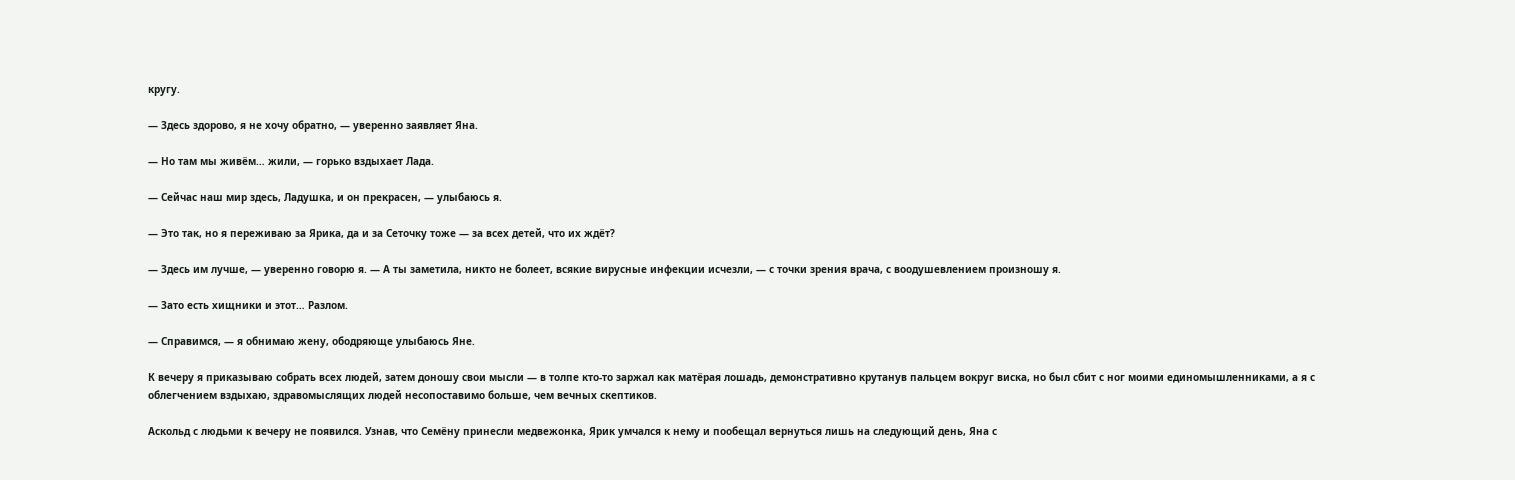кругу.

— Здесь здорово, я не хочу обратно, — уверенно заявляет Яна.

— Но там мы живём… жили, — горько вздыхает Лада.

— Сейчас наш мир здесь, Ладушка, и он прекрасен, — улыбаюсь я.

— Это так, но я переживаю за Ярика, да и за Сеточку тоже — за всех детей, что их ждёт?

— Здесь им лучше, — уверенно говорю я. — А ты заметила, никто не болеет, всякие вирусные инфекции исчезли, — с точки зрения врача, с воодушевлением произношу я.

— Зато есть хищники и этот… Разлом.

— Справимся, — я обнимаю жену, ободряюще улыбаюсь Яне.

К вечеру я приказываю собрать всех людей, затем доношу свои мысли — в толпе кто-то заржал как матёрая лошадь, демонстративно крутанув пальцем вокруг виска, но был сбит с ног моими единомышленниками, а я с облегчением вздыхаю, здравомыслящих людей несопоставимо больше, чем вечных скептиков.

Аскольд с людьми к вечеру не появился. Узнав, что Семёну принесли медвежонка, Ярик умчался к нему и пообещал вернуться лишь на следующий день, Яна с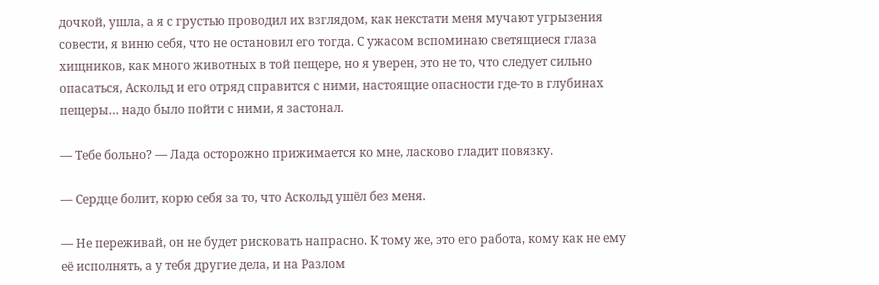дочкой, ушла, а я с грустью проводил их взглядом, как некстати меня мучают угрызения совести, я виню себя, что не остановил его тогда. С ужасом вспоминаю светящиеся глаза хищников, как много животных в той пещере, но я уверен, это не то, что следует сильно опасаться, Аскольд и его отряд справится с ними, настоящие опасности где-то в глубинах пещеры… надо было пойти с ними, я застонал.

— Тебе больно? — Лада осторожно прижимается ко мне, ласково гладит повязку.

— Сердце болит, корю себя за то, что Аскольд ушёл без меня.

— Не переживай, он не будет рисковать напрасно. К тому же, это его работа, кому как не ему её исполнять, а у тебя другие дела, и на Разлом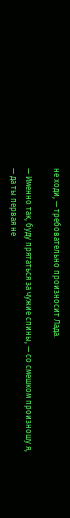не ходи, — требовательно произносит Лада.

— Именно так, буду прятаться за чужие спины, — со смешком произношу я, — да ты первая не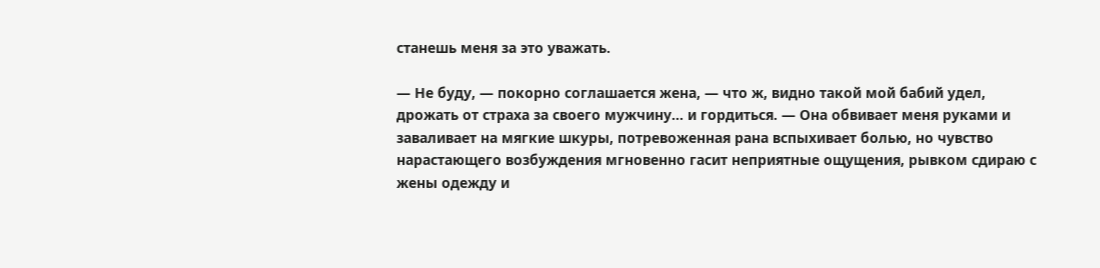станешь меня за это уважать.

— Не буду, — покорно соглашается жена, — что ж, видно такой мой бабий удел, дрожать от страха за своего мужчину… и гордиться. — Она обвивает меня руками и заваливает на мягкие шкуры, потревоженная рана вспыхивает болью, но чувство нарастающего возбуждения мгновенно гасит неприятные ощущения, рывком сдираю с жены одежду и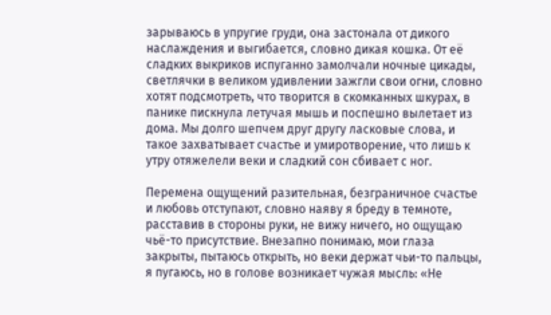зарываюсь в упругие груди, она застонала от дикого наслаждения и выгибается, словно дикая кошка. От её сладких выкриков испуганно замолчали ночные цикады, светлячки в великом удивлении зажгли свои огни, словно хотят подсмотреть, что творится в скомканных шкурах, в панике пискнула летучая мышь и поспешно вылетает из дома. Мы долго шепчем друг другу ласковые слова, и такое захватывает счастье и умиротворение, что лишь к утру отяжелели веки и сладкий сон сбивает с ног.

Перемена ощущений разительная, безграничное счастье и любовь отступают, словно наяву я бреду в темноте, расставив в стороны руки, не вижу ничего, но ощущаю чьё-то присутствие. Внезапно понимаю, мои глаза закрыты, пытаюсь открыть, но веки держат чьи-то пальцы, я пугаюсь, но в голове возникает чужая мысль: «Не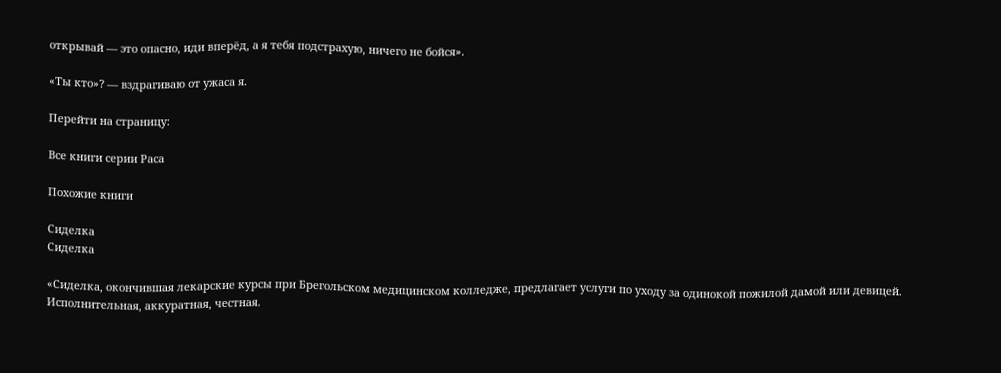открывай — это опасно, иди вперёд, а я тебя подстрахую, ничего не бойся».

«Ты кто»? — вздрагиваю от ужаса я.

Перейти на страницу:

Все книги серии Раса

Похожие книги

Сиделка
Сиделка

«Сиделка, окончившая лекарские курсы при Брегольском медицинском колледже, предлагает услуги по уходу за одинокой пожилой дамой или девицей. Исполнительная, аккуратная, честная.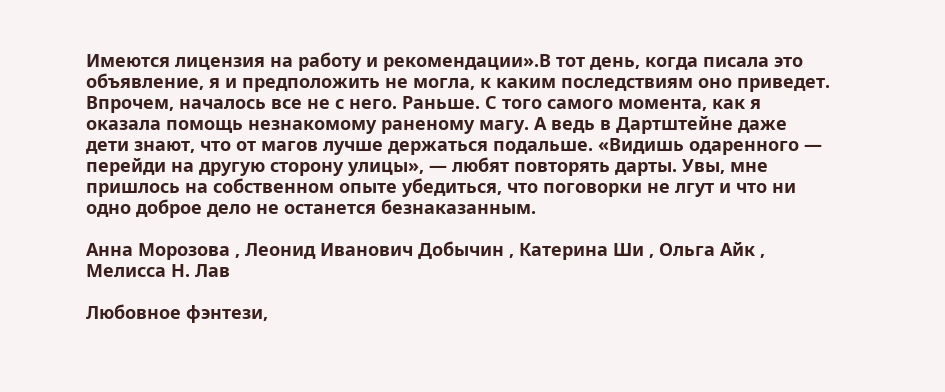Имеются лицензия на работу и рекомендации».В тот день, когда писала это объявление, я и предположить не могла, к каким последствиям оно приведет. Впрочем, началось все не с него. Раньше. С того самого момента, как я оказала помощь незнакомому раненому магу. А ведь в Дартштейне даже дети знают, что от магов лучше держаться подальше. «Видишь одаренного — перейди на другую сторону улицы», — любят повторять дарты. Увы, мне пришлось на собственном опыте убедиться, что поговорки не лгут и что ни одно доброе дело не останется безнаказанным.

Анна Морозова , Леонид Иванович Добычин , Катерина Ши , Ольга Айк , Мелисса Н. Лав

Любовное фэнтези,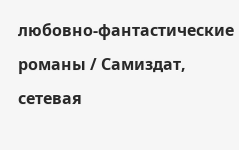любовно-фантастические романы / Самиздат, сетевая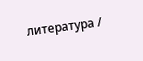литература /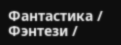Фантастика / Фэнтези /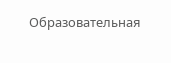Образовательная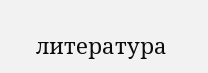литература